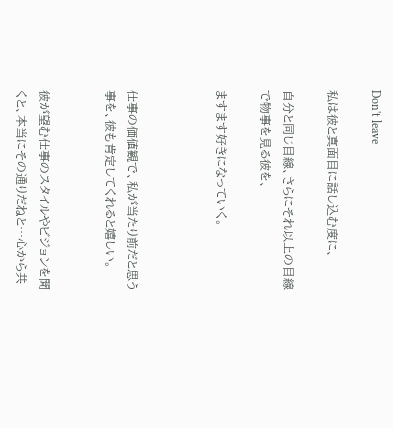Don't leave

私は彼と真面目に話し込む度に、

自分と同じ目線、さらにそれ以上の目線で物事を見る彼を、

ますます好きになっていく。



仕事の価値観で、私が当たり前だと思う事を、彼も肯定してくれると嬉しい。


彼が望む仕事のスタイルやビジョンを聞くと、本当にその通りだねと…心から共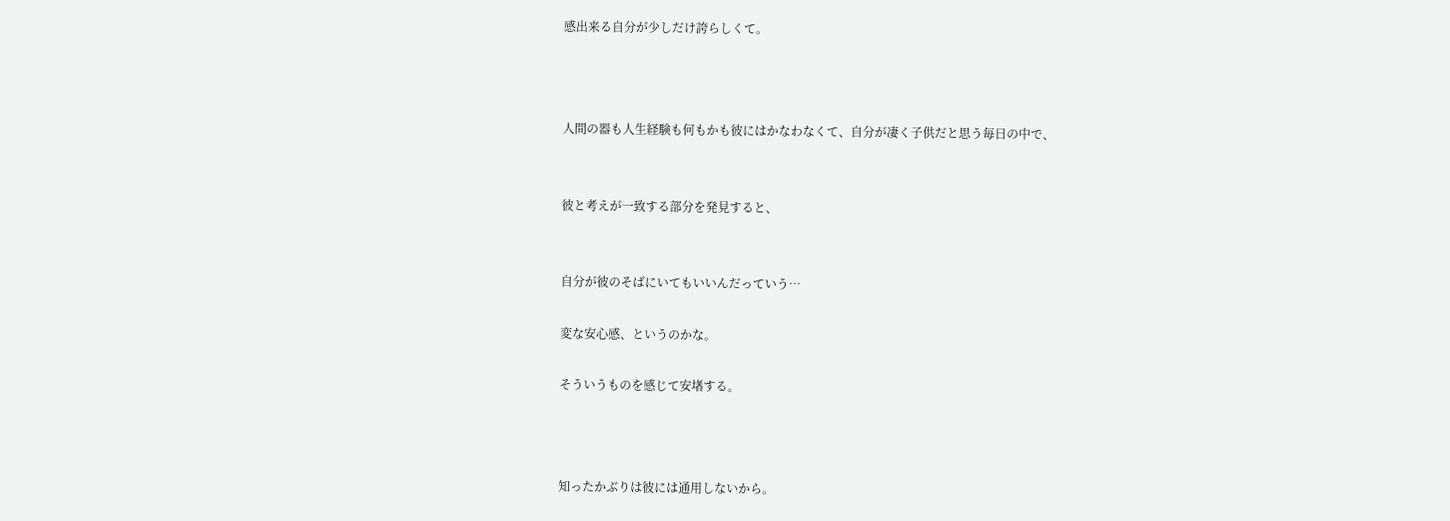感出来る自分が少しだけ誇らしくて。



人間の器も人生経験も何もかも彼にはかなわなくて、自分が凄く子供だと思う毎日の中で、


彼と考えが一致する部分を発見すると、


自分が彼のそばにいてもいいんだっていう…

変な安心感、というのかな。

そういうものを感じて安堵する。



知ったかぶりは彼には通用しないから。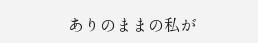ありのままの私が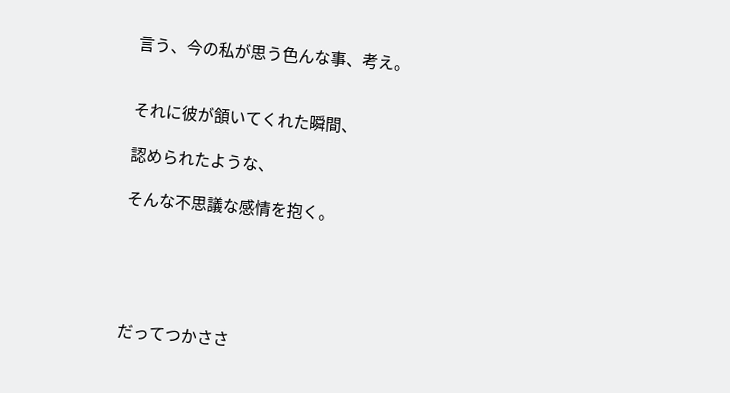言う、今の私が思う色んな事、考え。


それに彼が頷いてくれた瞬間、

認められたような、

そんな不思議な感情を抱く。





だってつかささ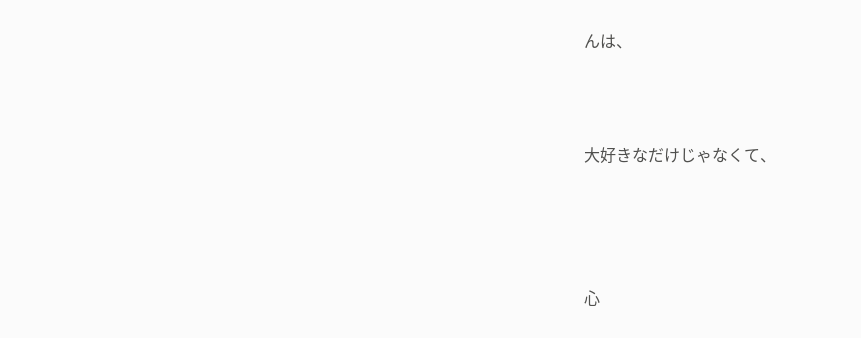んは、



大好きなだけじゃなくて、




心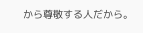から尊敬する人だから。